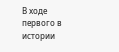В ходе первого в истории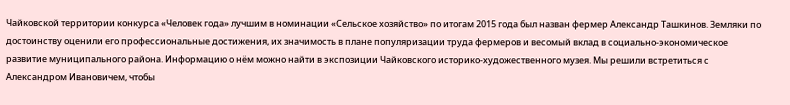Чайковской территории конкурса «Человек года» лучшим в номинации «Сельское хозяйство» по итогам 2015 года был назван фермер Александр Ташкинов. Земляки по достоинству оценили его профессиональные достижения, их значимость в плане популяризации труда фермеров и весомый вклад в социально-экономическое развитие муниципального района. Информацию о нём можно найти в экспозиции Чайковского историко-художественного музея. Мы решили встретиться с Александром Ивановичем, чтобы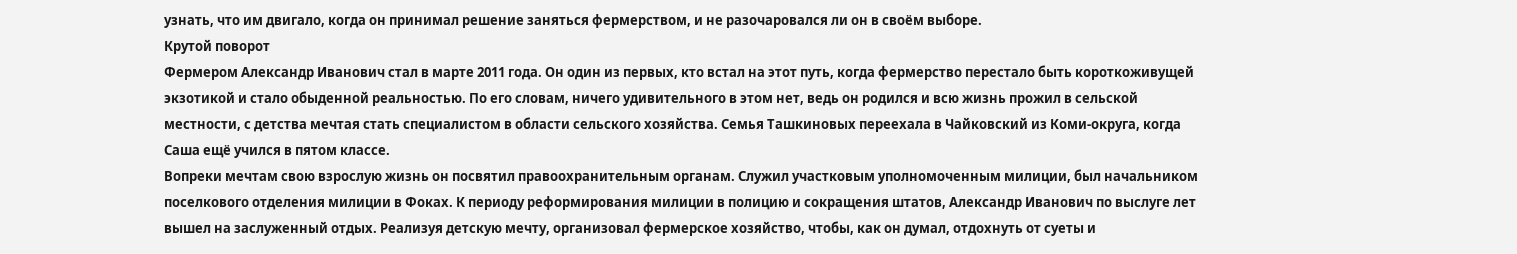узнать, что им двигало, когда он принимал решение заняться фермерством, и не разочаровался ли он в своём выборе.
Крутой поворот
Фермером Александр Иванович стал в марте 2011 года. Он один из первых, кто встал на этот путь, когда фермерство перестало быть короткоживущей экзотикой и стало обыденной реальностью. По его словам, ничего удивительного в этом нет, ведь он родился и всю жизнь прожил в сельской местности, с детства мечтая стать специалистом в области сельского хозяйства. Семья Ташкиновых переехала в Чайковский из Коми-округа, когда Саша ещё учился в пятом классе.
Вопреки мечтам свою взрослую жизнь он посвятил правоохранительным органам. Служил участковым уполномоченным милиции, был начальником поселкового отделения милиции в Фоках. К периоду реформирования милиции в полицию и сокращения штатов, Александр Иванович по выслуге лет вышел на заслуженный отдых. Реализуя детскую мечту, организовал фермерское хозяйство, чтобы, как он думал, отдохнуть от суеты и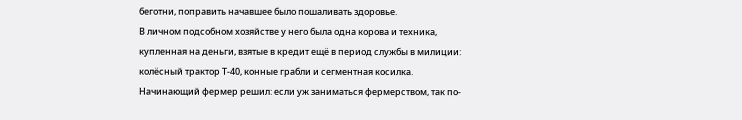беготни, поправить начавшее было пошаливать здоровье.
В личном подсобном хозяйстве у него была одна корова и техника, купленная на деньги, взятые в кредит ещё в период службы в милиции: колёсный трактор Т-40, конные грабли и сегментная косилка. Начинающий фермер решил: если уж заниматься фермерством, так по-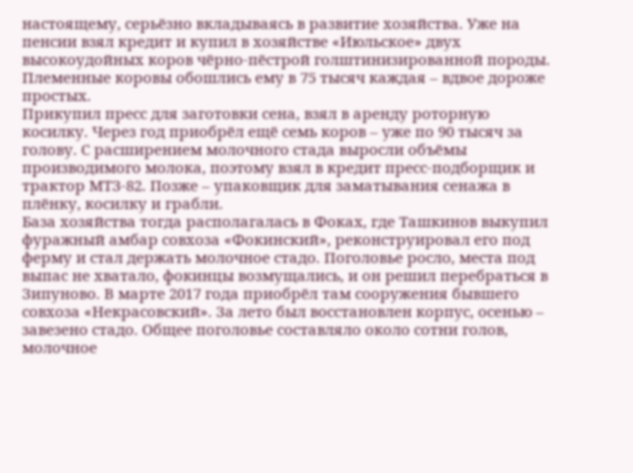настоящему, серьёзно вкладываясь в развитие хозяйства. Уже на пенсии взял кредит и купил в хозяйстве «Июльское» двух высокоудойных коров чёрно-пёстрой голштинизированной породы. Племенные коровы обошлись ему в 75 тысяч каждая – вдвое дороже простых.
Прикупил пресс для заготовки сена, взял в аренду роторную косилку. Через год приобрёл ещё семь коров – уже по 90 тысяч за голову. С расширением молочного стада выросли объёмы производимого молока, поэтому взял в кредит пресс-подборщик и трактор МТЗ-82. Позже – упаковщик для заматывания сенажа в плёнку, косилку и грабли.
База хозяйства тогда располагалась в Фоках, где Ташкинов выкупил фуражный амбар совхоза «Фокинский», реконструировал его под ферму и стал держать молочное стадо. Поголовье росло, места под выпас не хватало, фокинцы возмущались, и он решил перебраться в Зипуново. В марте 2017 года приобрёл там сооружения бывшего совхоза «Некрасовский». За лето был восстановлен корпус, осенью – завезено стадо. Общее поголовье составляло около сотни голов, молочное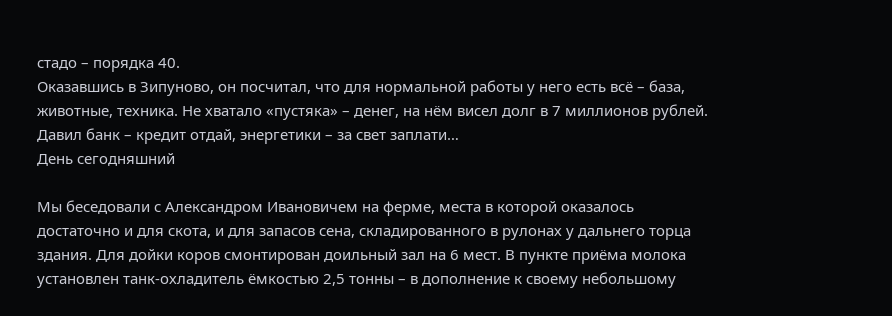стадо – порядка 40.
Оказавшись в Зипуново, он посчитал, что для нормальной работы у него есть всё – база, животные, техника. Не хватало «пустяка» – денег, на нём висел долг в 7 миллионов рублей. Давил банк – кредит отдай, энергетики – за свет заплати…
День сегодняшний

Мы беседовали с Александром Ивановичем на ферме, места в которой оказалось достаточно и для скота, и для запасов сена, складированного в рулонах у дальнего торца здания. Для дойки коров смонтирован доильный зал на 6 мест. В пункте приёма молока установлен танк-охладитель ёмкостью 2,5 тонны – в дополнение к своему небольшому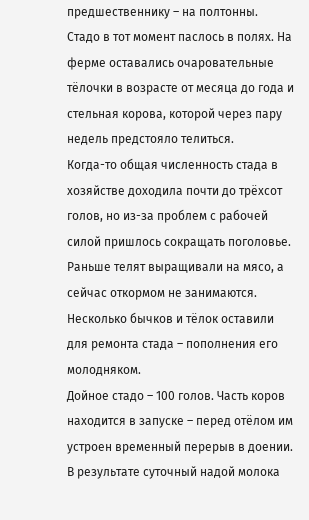предшественнику – на полтонны.
Стадо в тот момент паслось в полях. На ферме оставались очаровательные тёлочки в возрасте от месяца до года и стельная корова, которой через пару недель предстояло телиться.
Когда-то общая численность стада в хозяйстве доходила почти до трёхсот голов, но из-за проблем с рабочей силой пришлось сокращать поголовье. Раньше телят выращивали на мясо, а сейчас откормом не занимаются. Несколько бычков и тёлок оставили для ремонта стада – пополнения его молодняком.
Дойное стадо – 100 голов. Часть коров находится в запуске – перед отёлом им устроен временный перерыв в доении. В результате суточный надой молока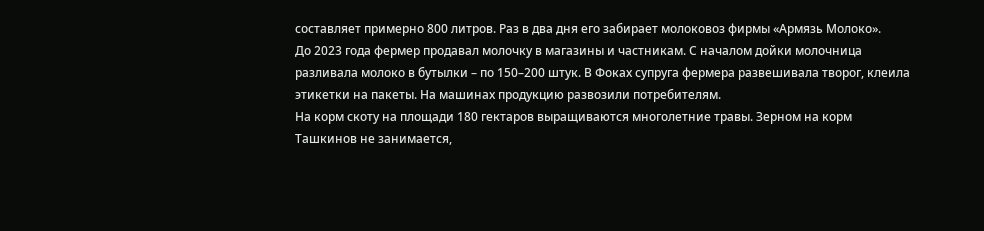составляет примерно 800 литров. Раз в два дня его забирает молоковоз фирмы «Армязь Молоко».
До 2023 года фермер продавал молочку в магазины и частникам. С началом дойки молочница разливала молоко в бутылки – по 150–200 штук. В Фоках супруга фермера развешивала творог, клеила этикетки на пакеты. На машинах продукцию развозили потребителям.
На корм скоту на площади 180 гектаров выращиваются многолетние травы. Зерном на корм Ташкинов не занимается,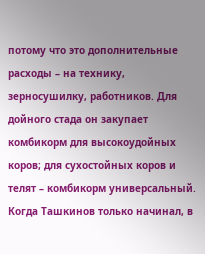потому что это дополнительные расходы – на технику, зерносушилку, работников. Для дойного стада он закупает комбикорм для высокоудойных коров; для сухостойных коров и телят – комбикорм универсальный.
Когда Ташкинов только начинал, в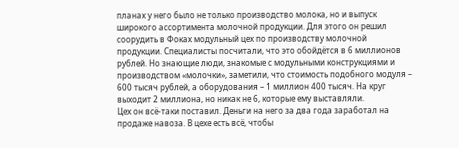планах у него было не только производство молока, но и выпуск широкого ассортимента молочной продукции. Для этого он решил соорудить в Фоках модульный цех по производству молочной продукции. Специалисты посчитали, что это обойдётся в 6 миллионов рублей. Но знающие люди, знакомые с модульными конструкциями и производством «молочки», заметили, что стоимость подобного модуля – 600 тысяч рублей, а оборудования – 1 миллион 400 тысяч. На круг выходит 2 миллиона, но никак не 6, которые ему выставляли.
Цех он всё-таки поставил. Деньги на него за два года заработал на продаже навоза. В цехе есть всё, чтобы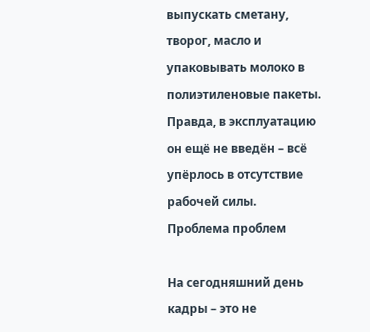выпускать сметану, творог, масло и упаковывать молоко в полиэтиленовые пакеты. Правда, в эксплуатацию он ещё не введён – всё упёрлось в отсутствие рабочей силы.
Проблема проблем

На сегодняшний день кадры – это не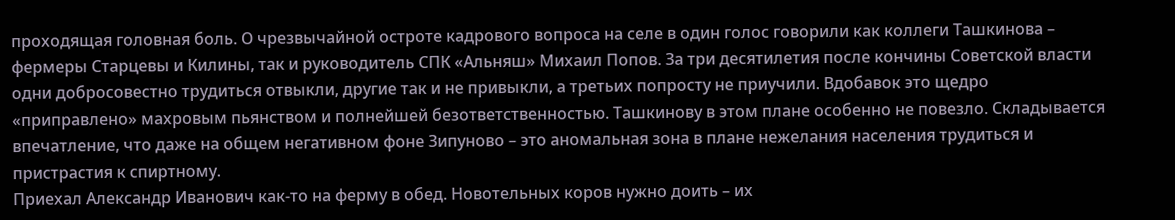проходящая головная боль. О чрезвычайной остроте кадрового вопроса на селе в один голос говорили как коллеги Ташкинова – фермеры Старцевы и Килины, так и руководитель СПК «Альняш» Михаил Попов. За три десятилетия после кончины Советской власти одни добросовестно трудиться отвыкли, другие так и не привыкли, а третьих попросту не приучили. Вдобавок это щедро «приправлено» махровым пьянством и полнейшей безответственностью. Ташкинову в этом плане особенно не повезло. Складывается впечатление, что даже на общем негативном фоне Зипуново – это аномальная зона в плане нежелания населения трудиться и пристрастия к спиртному.
Приехал Александр Иванович как-то на ферму в обед. Новотельных коров нужно доить – их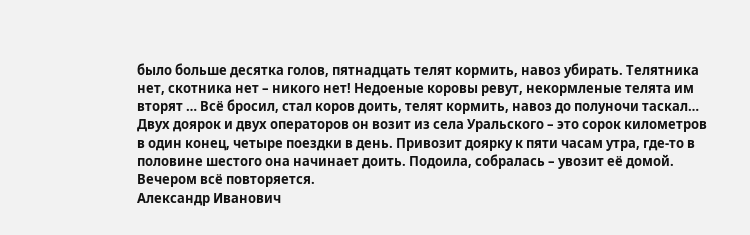было больше десятка голов, пятнадцать телят кормить, навоз убирать. Телятника нет, скотника нет – никого нет! Недоеные коровы ревут, некормленые телята им вторят … Всё бросил, стал коров доить, телят кормить, навоз до полуночи таскал…
Двух доярок и двух операторов он возит из села Уральского – это сорок километров в один конец, четыре поездки в день. Привозит доярку к пяти часам утра, где-то в половине шестого она начинает доить. Подоила, собралась – увозит её домой. Вечером всё повторяется.
Александр Иванович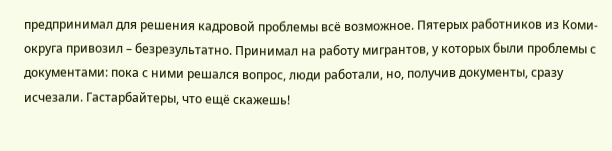предпринимал для решения кадровой проблемы всё возможное. Пятерых работников из Коми-округа привозил – безрезультатно. Принимал на работу мигрантов, у которых были проблемы с документами: пока с ними решался вопрос, люди работали, но, получив документы, сразу исчезали. Гастарбайтеры, что ещё скажешь!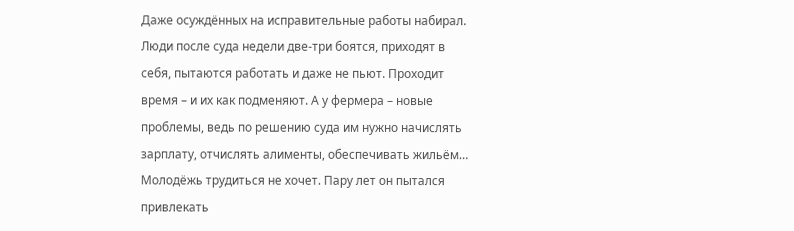Даже осуждённых на исправительные работы набирал. Люди после суда недели две-три боятся, приходят в себя, пытаются работать и даже не пьют. Проходит время – и их как подменяют. А у фермера – новые проблемы, ведь по решению суда им нужно начислять зарплату, отчислять алименты, обеспечивать жильём…
Молодёжь трудиться не хочет. Пару лет он пытался привлекать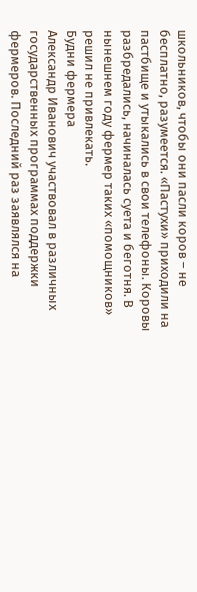школьников, чтобы они пасли коров – не бесплатно, разумеется. «Пастухи» приходили на пастбище и утыкались в свои телефоны. Коровы разбредались, начиналась суета и беготня. В нынешнем году фермер таких «помощников» решил не привлекать.
Будни фермера
Александр Иванович участвовал в различных государственных программах поддержки фермеров. Последний раз заявлялся на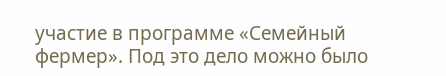участие в программе «Семейный фермер». Под это дело можно было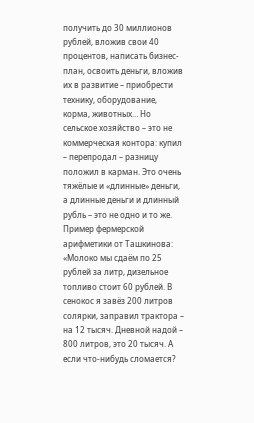получить до 30 миллионов рублей, вложив свои 40 процентов, написать бизнес-план, освоить деньги, вложив их в развитие – приобрести технику, оборудование, корма, животных… Но сельское хозяйство – это не коммерческая контора: купил – перепродал – разницу положил в карман. Это очень тяжёлые и «длинные» деньги, а длинные деньги и длинный рубль – это не одно и то же.
Пример фермерской арифметики от Ташкинова: «Молоко мы сдаём по 25 рублей за литр, дизельное топливо стоит 60 рублей. В сенокос я завёз 200 литров солярки, заправил трактора – на 12 тысяч. Дневной надой – 800 литров, это 20 тысяч. А если что-нибудь сломается?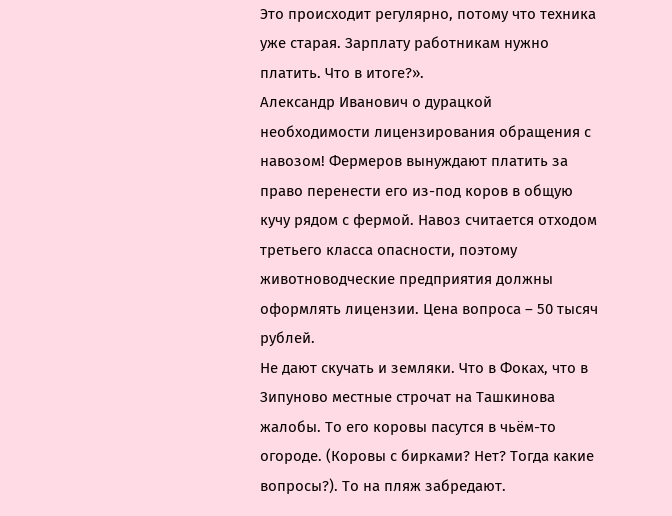Это происходит регулярно, потому что техника уже старая. Зарплату работникам нужно платить. Что в итоге?».
Александр Иванович о дурацкой необходимости лицензирования обращения с навозом! Фермеров вынуждают платить за право перенести его из-под коров в общую кучу рядом с фермой. Навоз считается отходом третьего класса опасности, поэтому животноводческие предприятия должны оформлять лицензии. Цена вопроса – 50 тысяч рублей.
Не дают скучать и земляки. Что в Фоках, что в Зипуново местные строчат на Ташкинова жалобы. То его коровы пасутся в чьём-то огороде. (Коровы с бирками? Нет? Тогда какие вопросы?). То на пляж забредают.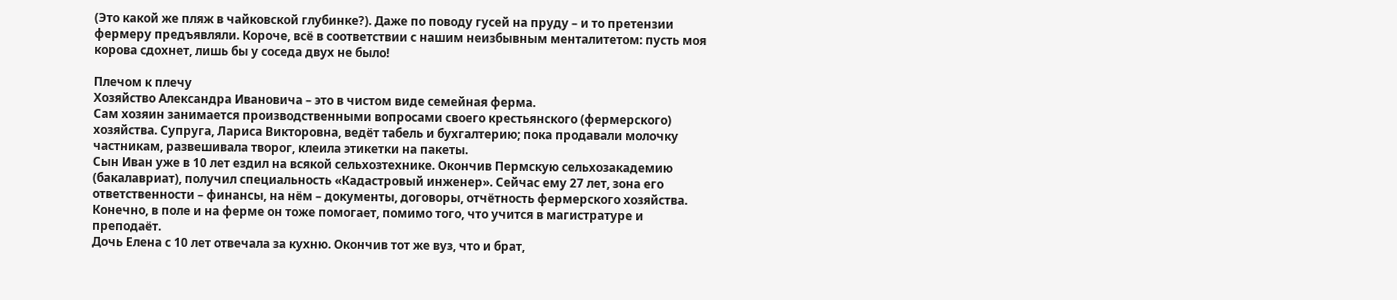(Это какой же пляж в чайковской глубинке?). Даже по поводу гусей на пруду – и то претензии фермеру предъявляли. Короче, всё в соответствии с нашим неизбывным менталитетом: пусть моя корова сдохнет, лишь бы у соседа двух не было!

Плечом к плечу
Хозяйство Александра Ивановича – это в чистом виде семейная ферма.
Сам хозяин занимается производственными вопросами своего крестьянского (фермерского) хозяйства. Супруга, Лариса Викторовна, ведёт табель и бухгалтерию; пока продавали молочку частникам, развешивала творог, клеила этикетки на пакеты.
Сын Иван уже в 10 лет ездил на всякой сельхозтехнике. Окончив Пермскую сельхозакадемию (бакалавриат), получил специальность «Кадастровый инженер». Сейчас ему 27 лет, зона его ответственности – финансы, на нём – документы, договоры, отчётность фермерского хозяйства. Конечно, в поле и на ферме он тоже помогает, помимо того, что учится в магистратуре и преподаёт.
Дочь Елена с 10 лет отвечала за кухню. Окончив тот же вуз, что и брат,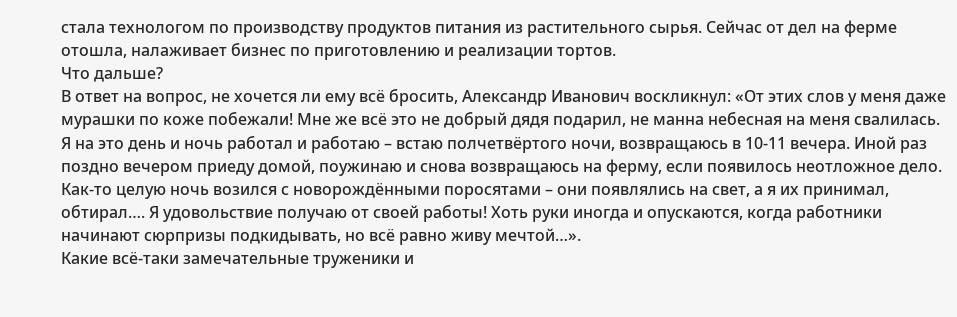стала технологом по производству продуктов питания из растительного сырья. Сейчас от дел на ферме отошла, налаживает бизнес по приготовлению и реализации тортов.
Что дальше?
В ответ на вопрос, не хочется ли ему всё бросить, Александр Иванович воскликнул: «От этих слов у меня даже мурашки по коже побежали! Мне же всё это не добрый дядя подарил, не манна небесная на меня свалилась. Я на это день и ночь работал и работаю – встаю полчетвёртого ночи, возвращаюсь в 10-11 вечера. Иной раз поздно вечером приеду домой, поужинаю и снова возвращаюсь на ферму, если появилось неотложное дело. Как-то целую ночь возился с новорождёнными поросятами – они появлялись на свет, а я их принимал, обтирал…. Я удовольствие получаю от своей работы! Хоть руки иногда и опускаются, когда работники начинают сюрпризы подкидывать, но всё равно живу мечтой…».
Какие всё-таки замечательные труженики и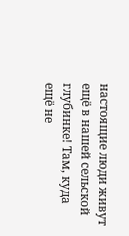настоящие люди живут ещё в нашей сельской глубинке! Там, куда ещё не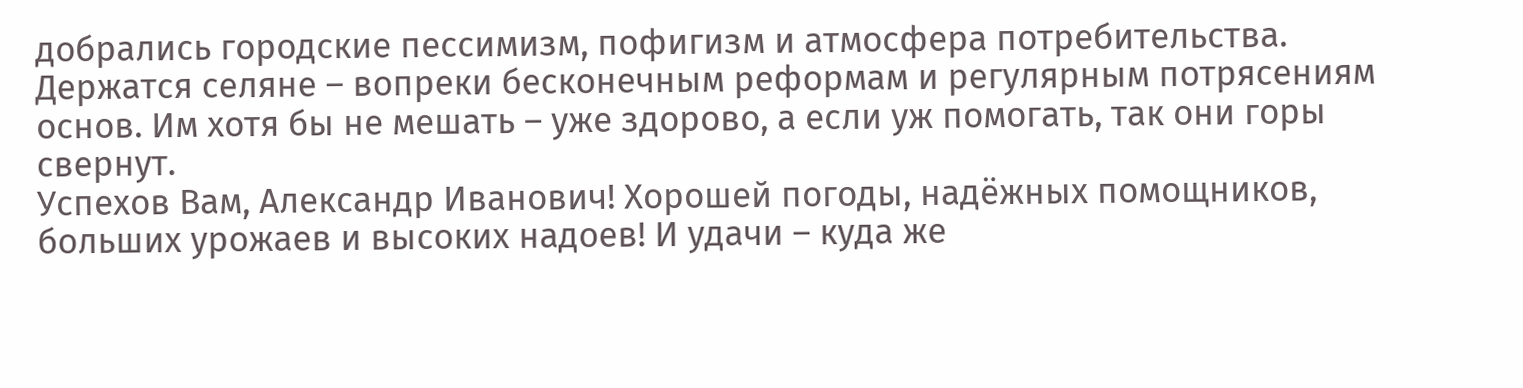добрались городские пессимизм, пофигизм и атмосфера потребительства. Держатся селяне – вопреки бесконечным реформам и регулярным потрясениям основ. Им хотя бы не мешать – уже здорово, а если уж помогать, так они горы свернут.
Успехов Вам, Александр Иванович! Хорошей погоды, надёжных помощников, больших урожаев и высоких надоев! И удачи – куда же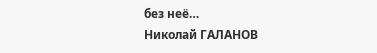без неё…
Николай ГАЛАНОВ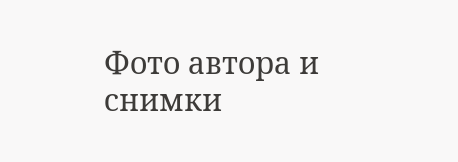Фото автора и снимки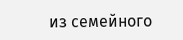из семейного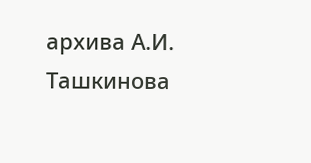архива А.И. Ташкинова